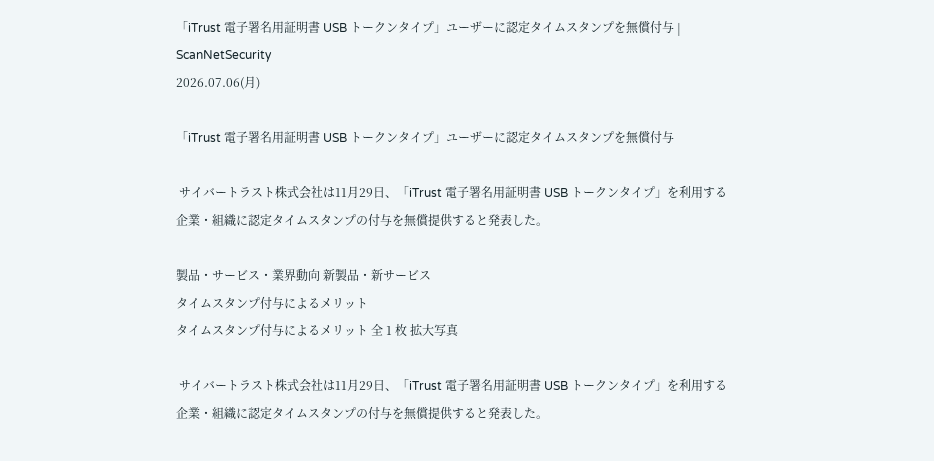「iTrust 電子署名用証明書 USB トークンタイプ」ユーザーに認定タイムスタンプを無償付与 | ScanNetSecurity
2026.07.06(月)

「iTrust 電子署名用証明書 USB トークンタイプ」ユーザーに認定タイムスタンプを無償付与

 サイバートラスト株式会社は11月29日、「iTrust 電子署名用証明書 USB トークンタイプ」を利用する企業・組織に認定タイムスタンプの付与を無償提供すると発表した。

製品・サービス・業界動向 新製品・新サービス
タイムスタンプ付与によるメリット
タイムスタンプ付与によるメリット 全 1 枚 拡大写真

 サイバートラスト株式会社は11月29日、「iTrust 電子署名用証明書 USB トークンタイプ」を利用する企業・組織に認定タイムスタンプの付与を無償提供すると発表した。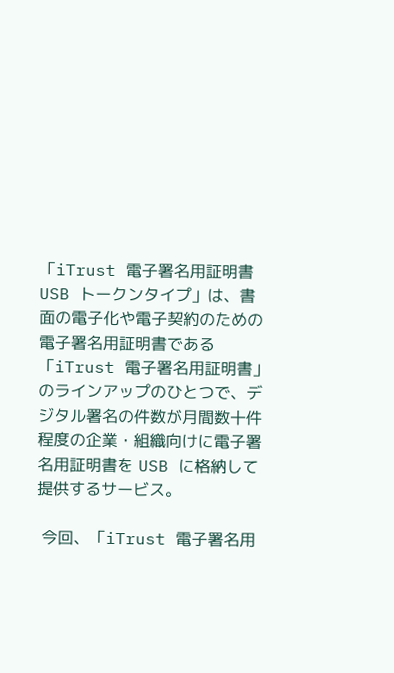「iTrust 電子署名用証明書 USB トークンタイプ」は、書面の電子化や電子契約のための電子署名用証明書である「iTrust 電子署名用証明書」のラインアップのひとつで、デジタル署名の件数が月間数十件程度の企業・組織向けに電子署名用証明書を USB に格納して提供するサービス。

 今回、「iTrust 電子署名用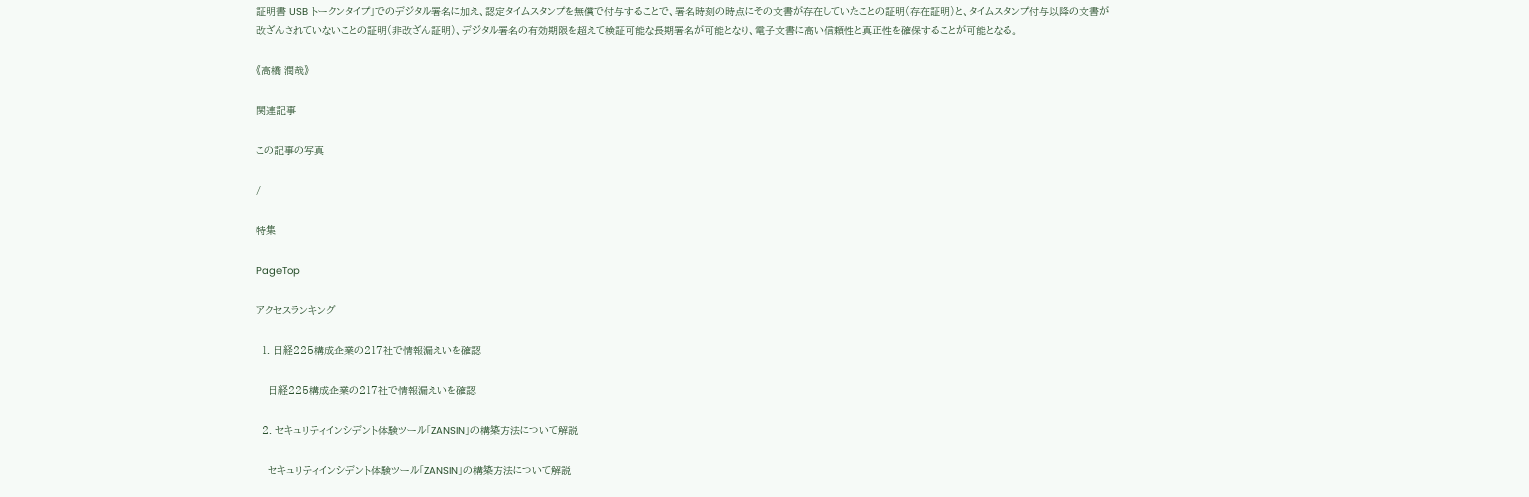証明書 USB トークンタイプ」でのデジタル署名に加え、認定タイムスタンプを無償で付与することで、署名時刻の時点にその文書が存在していたことの証明(存在証明)と、タイムスタンプ付与以降の文書が改ざんされていないことの証明(非改ざん証明)、デジタル署名の有効期限を超えて検証可能な長期署名が可能となり、電子文書に高い信頼性と真正性を確保することが可能となる。

《高橋 潤哉》

関連記事

この記事の写真

/

特集

PageTop

アクセスランキング

  1. 日経225構成企業の217社で情報漏えいを確認

    日経225構成企業の217社で情報漏えいを確認

  2. セキュリティインシデント体験ツール「ZANSIN」の構築方法について解説

    セキュリティインシデント体験ツール「ZANSIN」の構築方法について解説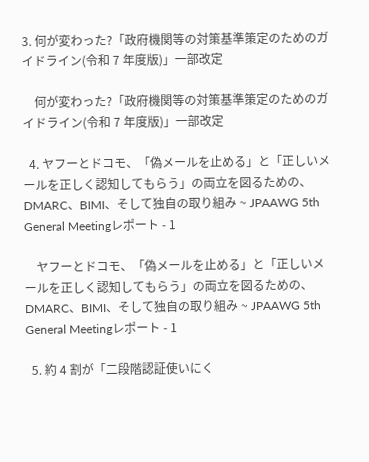3. 何が変わった?「政府機関等の対策基準策定のためのガイドライン(令和 7 年度版)」一部改定

    何が変わった?「政府機関等の対策基準策定のためのガイドライン(令和 7 年度版)」一部改定

  4. ヤフーとドコモ、「偽メールを止める」と「正しいメールを正しく認知してもらう」の両立を図るための、DMARC、BIMI、そして独自の取り組み ~ JPAAWG 5th General Meetingレポート - 1

    ヤフーとドコモ、「偽メールを止める」と「正しいメールを正しく認知してもらう」の両立を図るための、DMARC、BIMI、そして独自の取り組み ~ JPAAWG 5th General Meetingレポート - 1

  5. 約 4 割が「二段階認証使いにく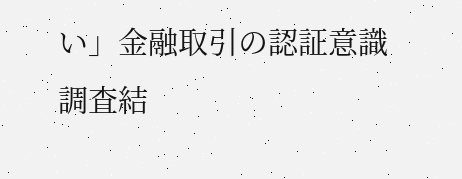い」金融取引の認証意識調査結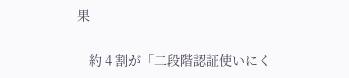果

    約 4 割が「二段階認証使いにく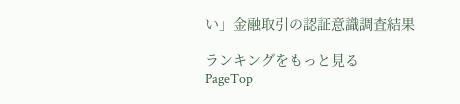い」金融取引の認証意識調査結果

ランキングをもっと見る
PageTop